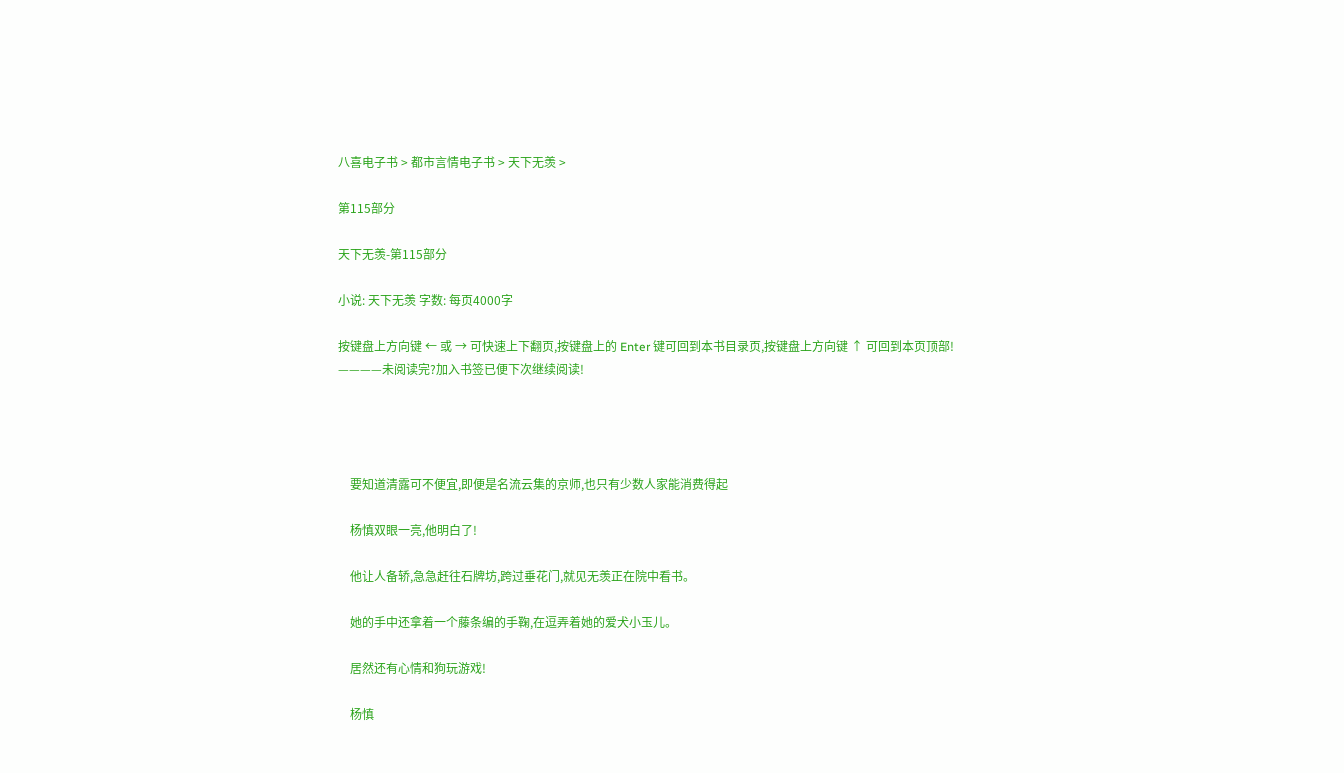八喜电子书 > 都市言情电子书 > 天下无羡 >

第115部分

天下无羡-第115部分

小说: 天下无羡 字数: 每页4000字

按键盘上方向键 ← 或 → 可快速上下翻页,按键盘上的 Enter 键可回到本书目录页,按键盘上方向键 ↑ 可回到本页顶部!
————未阅读完?加入书签已便下次继续阅读!




    要知道清露可不便宜,即便是名流云集的京师,也只有少数人家能消费得起

    杨慎双眼一亮,他明白了!

    他让人备轿,急急赶往石牌坊,跨过垂花门,就见无羡正在院中看书。

    她的手中还拿着一个藤条编的手鞠,在逗弄着她的爱犬小玉儿。

    居然还有心情和狗玩游戏!

    杨慎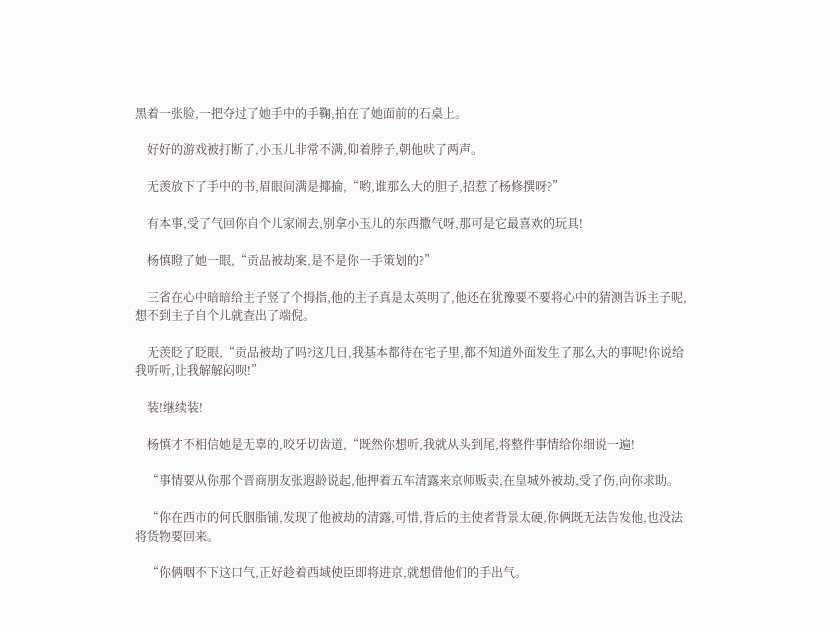黑着一张脸,一把夺过了她手中的手鞠,拍在了她面前的石桌上。

    好好的游戏被打断了,小玉儿非常不满,仰着脖子,朝他吠了两声。

    无羡放下了手中的书,眉眼间满是揶揄,“哟,谁那么大的胆子,招惹了杨修撰呀?”

    有本事,受了气回你自个儿家闹去,别拿小玉儿的东西撒气呀,那可是它最喜欢的玩具!

    杨慎瞪了她一眼,“贡品被劫案,是不是你一手策划的?”

    三省在心中暗暗给主子竖了个拇指,他的主子真是太英明了,他还在犹豫要不要将心中的猜测告诉主子呢,想不到主子自个儿就查出了端倪。

    无羡眨了眨眼,“贡品被劫了吗?这几日,我基本都待在宅子里,都不知道外面发生了那么大的事呢!你说给我听听,让我解解闷呗!”

    装!继续装!

    杨慎才不相信她是无辜的,咬牙切齿道,“既然你想听,我就从头到尾,将整件事情给你细说一遍!

    “事情要从你那个晋商朋友张遐龄说起,他押着五车清露来京师贩卖,在皇城外被劫,受了伤,向你求助。

    “你在西市的何氏胭脂铺,发现了他被劫的清露,可惜,背后的主使者背景太硬,你俩既无法告发他,也没法将货物要回来。

    “你俩咽不下这口气,正好趁着西域使臣即将进京,就想借他们的手出气。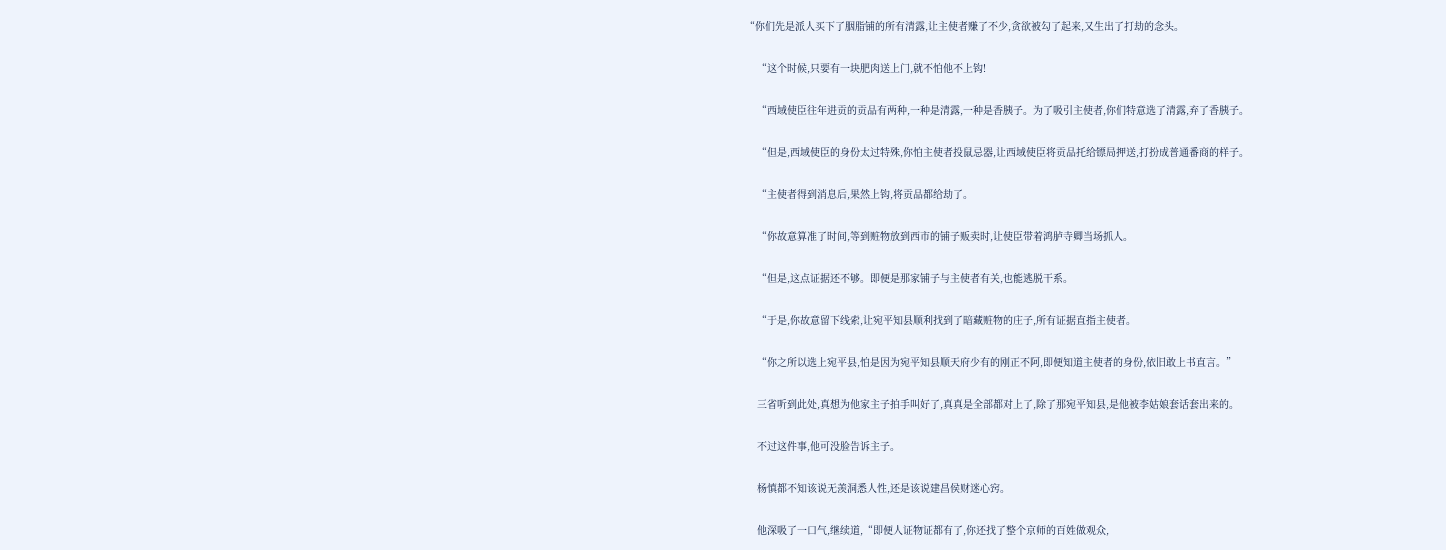“你们先是派人买下了胭脂铺的所有清露,让主使者赚了不少,贪欲被勾了起来,又生出了打劫的念头。

    “这个时候,只要有一块肥肉送上门,就不怕他不上钩!

    “西域使臣往年进贡的贡品有两种,一种是清露,一种是香胰子。为了吸引主使者,你们特意选了清露,弃了香胰子。

    “但是,西域使臣的身份太过特殊,你怕主使者投鼠忌器,让西域使臣将贡品托给镖局押送,打扮成普通番商的样子。

    “主使者得到消息后,果然上钩,将贡品都给劫了。

    “你故意算准了时间,等到赃物放到西市的铺子贩卖时,让使臣带着鸿胪寺卿当场抓人。

    “但是,这点证据还不够。即便是那家铺子与主使者有关,也能逃脱干系。

    “于是,你故意留下线索,让宛平知县顺利找到了暗藏赃物的庄子,所有证据直指主使者。

    “你之所以选上宛平县,怕是因为宛平知县顺天府少有的刚正不阿,即便知道主使者的身份,依旧敢上书直言。”

    三省听到此处,真想为他家主子拍手叫好了,真真是全部都对上了,除了那宛平知县,是他被李姑娘套话套出来的。

    不过这件事,他可没脸告诉主子。

    杨慎都不知该说无羡洞悉人性,还是该说建昌侯财迷心窍。

    他深吸了一口气,继续道,“即便人证物证都有了,你还找了整个京师的百姓做观众,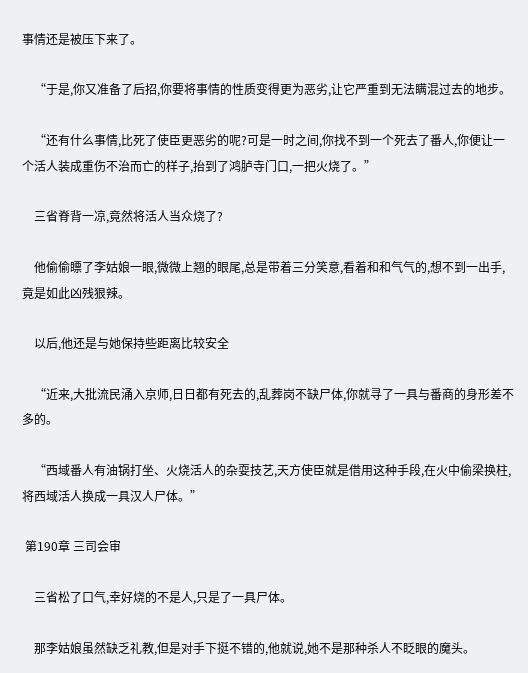事情还是被压下来了。

    “于是,你又准备了后招,你要将事情的性质变得更为恶劣,让它严重到无法瞒混过去的地步。

    “还有什么事情,比死了使臣更恶劣的呢?可是一时之间,你找不到一个死去了番人,你便让一个活人装成重伤不治而亡的样子,抬到了鸿胪寺门口,一把火烧了。”

    三省脊背一凉,竟然将活人当众烧了?

    他偷偷瞟了李姑娘一眼,微微上翘的眼尾,总是带着三分笑意,看着和和气气的,想不到一出手,竟是如此凶残狠辣。

    以后,他还是与她保持些距离比较安全

    “近来,大批流民涌入京师,日日都有死去的,乱葬岗不缺尸体,你就寻了一具与番商的身形差不多的。

    “西域番人有油锅打坐、火烧活人的杂耍技艺,天方使臣就是借用这种手段,在火中偷梁换柱,将西域活人换成一具汉人尸体。”

 第190章 三司会审

    三省松了口气,幸好烧的不是人,只是了一具尸体。

    那李姑娘虽然缺乏礼教,但是对手下挺不错的,他就说,她不是那种杀人不眨眼的魔头。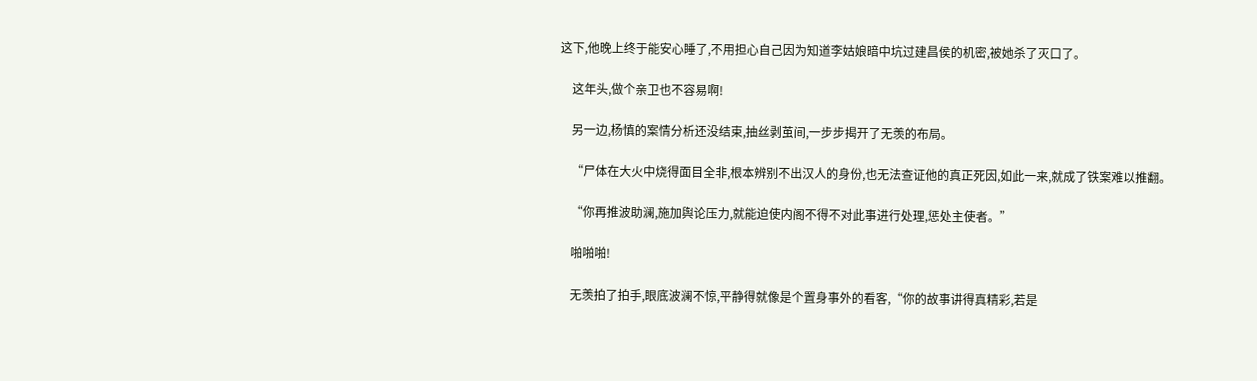这下,他晚上终于能安心睡了,不用担心自己因为知道李姑娘暗中坑过建昌侯的机密,被她杀了灭口了。

    这年头,做个亲卫也不容易啊!

    另一边,杨慎的案情分析还没结束,抽丝剥茧间,一步步揭开了无羡的布局。

    “尸体在大火中烧得面目全非,根本辨别不出汉人的身份,也无法查证他的真正死因,如此一来,就成了铁案难以推翻。

    “你再推波助澜,施加舆论压力,就能迫使内阁不得不对此事进行处理,惩处主使者。”

    啪啪啪!

    无羡拍了拍手,眼底波澜不惊,平静得就像是个置身事外的看客,“你的故事讲得真精彩,若是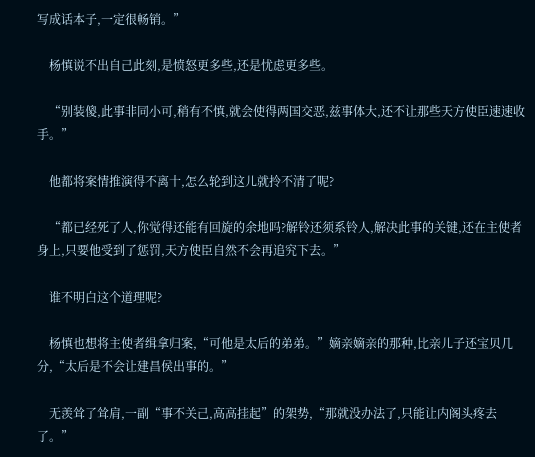写成话本子,一定很畅销。”

    杨慎说不出自己此刻,是愤怒更多些,还是忧虑更多些。

    “别装傻,此事非同小可,稍有不慎,就会使得两国交恶,兹事体大,还不让那些天方使臣速速收手。”

    他都将案情推演得不离十,怎么轮到这儿就拎不清了呢?

    “都已经死了人,你觉得还能有回旋的余地吗?解铃还须系铃人,解决此事的关键,还在主使者身上,只要他受到了惩罚,天方使臣自然不会再追究下去。”

    谁不明白这个道理呢?

    杨慎也想将主使者缉拿归案,“可他是太后的弟弟。”嫡亲嫡亲的那种,比亲儿子还宝贝几分,“太后是不会让建昌侯出事的。”

    无羡耸了耸肩,一副“事不关己,高高挂起”的架势,“那就没办法了,只能让内阁头疼去了。”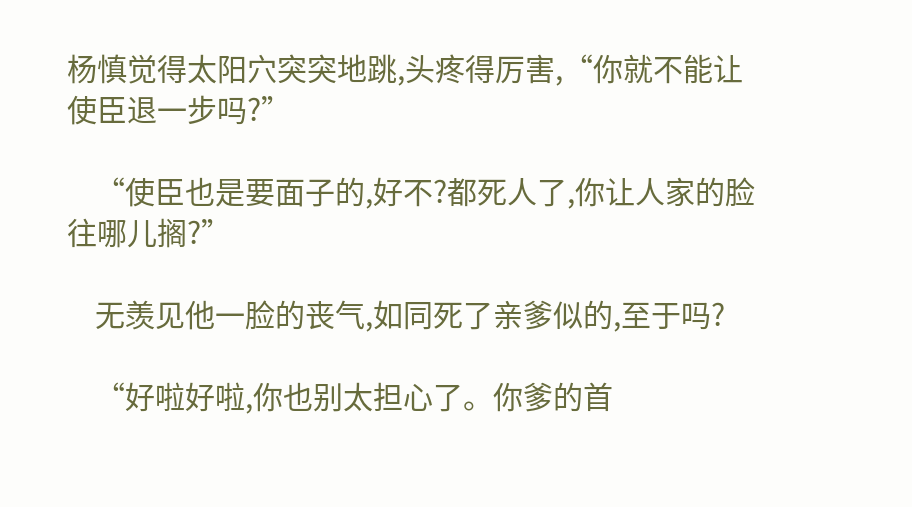杨慎觉得太阳穴突突地跳,头疼得厉害,“你就不能让使臣退一步吗?”

    “使臣也是要面子的,好不?都死人了,你让人家的脸往哪儿搁?”

    无羡见他一脸的丧气,如同死了亲爹似的,至于吗?

    “好啦好啦,你也别太担心了。你爹的首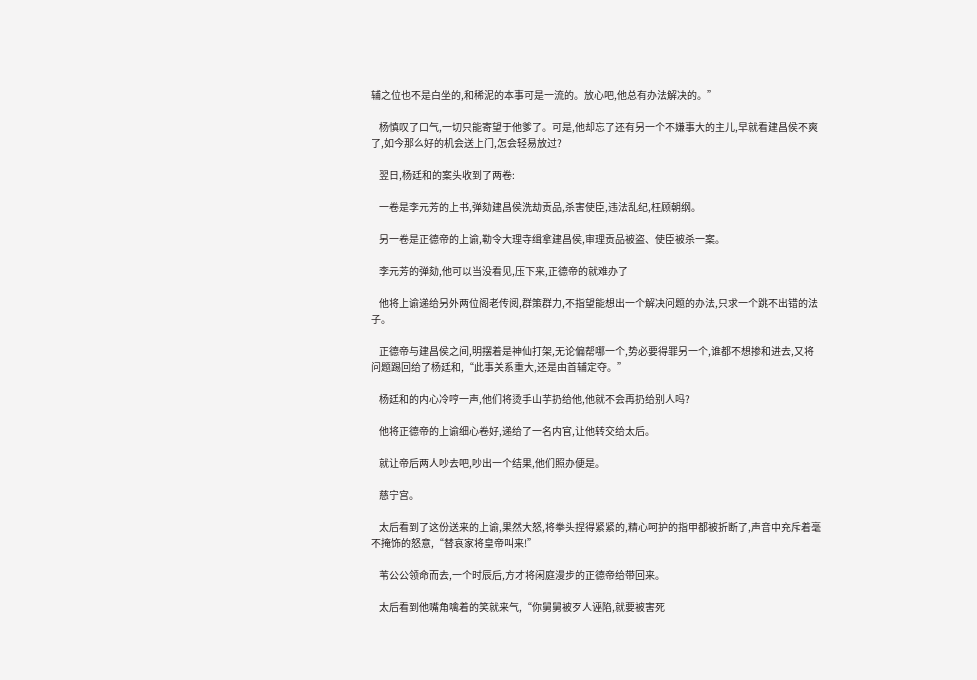辅之位也不是白坐的,和稀泥的本事可是一流的。放心吧,他总有办法解决的。”

    杨慎叹了口气,一切只能寄望于他爹了。可是,他却忘了还有另一个不嫌事大的主儿,早就看建昌侯不爽了,如今那么好的机会送上门,怎会轻易放过?

    翌日,杨廷和的案头收到了两卷:

    一卷是李元芳的上书,弹劾建昌侯洗劫贡品,杀害使臣,违法乱纪,枉顾朝纲。

    另一卷是正德帝的上谕,勒令大理寺缉拿建昌侯,审理贡品被盗、使臣被杀一案。

    李元芳的弹劾,他可以当没看见,压下来,正德帝的就难办了

    他将上谕递给另外两位阁老传阅,群策群力,不指望能想出一个解决问题的办法,只求一个跳不出错的法子。

    正德帝与建昌侯之间,明摆着是神仙打架,无论偏帮哪一个,势必要得罪另一个,谁都不想掺和进去,又将问题踢回给了杨廷和,“此事关系重大,还是由首辅定夺。”

    杨廷和的内心冷哼一声,他们将烫手山芋扔给他,他就不会再扔给别人吗?

    他将正德帝的上谕细心卷好,递给了一名内官,让他转交给太后。

    就让帝后两人吵去吧,吵出一个结果,他们照办便是。

    慈宁宫。

    太后看到了这份送来的上谕,果然大怒,将拳头捏得紧紧的,精心呵护的指甲都被折断了,声音中充斥着毫不掩饰的怒意,“替哀家将皇帝叫来!”

    苇公公领命而去,一个时辰后,方才将闲庭漫步的正德帝给带回来。

    太后看到他嘴角噙着的笑就来气,“你舅舅被歹人诬陷,就要被害死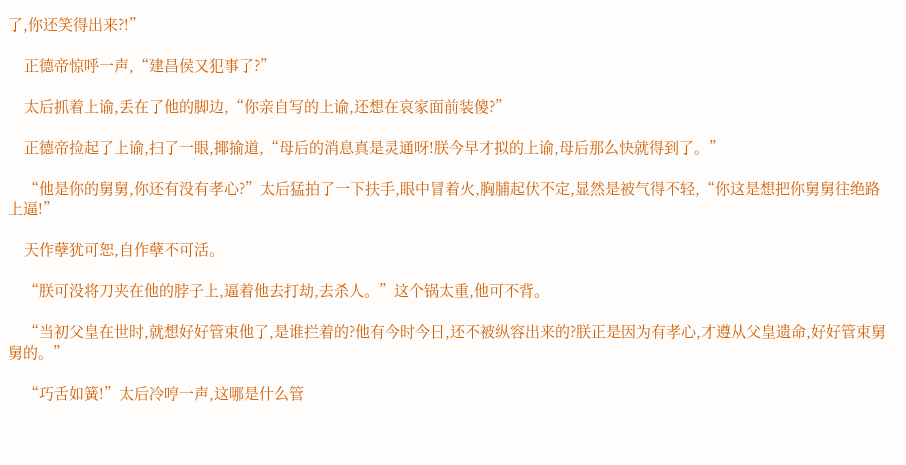了,你还笑得出来?!”

    正德帝惊呼一声,“建昌侯又犯事了?”

    太后抓着上谕,丢在了他的脚边,“你亲自写的上谕,还想在哀家面前装傻?”

    正德帝捡起了上谕,扫了一眼,揶揄道,“母后的消息真是灵通呀!朕今早才拟的上谕,母后那么快就得到了。”

    “他是你的舅舅,你还有没有孝心?”太后猛拍了一下扶手,眼中冒着火,胸脯起伏不定,显然是被气得不轻,“你这是想把你舅舅往绝路上逼!”

    天作孽犹可恕,自作孽不可活。

    “朕可没将刀夹在他的脖子上,逼着他去打劫,去杀人。”这个锅太重,他可不背。

    “当初父皇在世时,就想好好管束他了,是谁拦着的?他有今时今日,还不被纵容出来的?朕正是因为有孝心,才遵从父皇遗命,好好管束舅舅的。”

    “巧舌如簧!”太后冷哼一声,这哪是什么管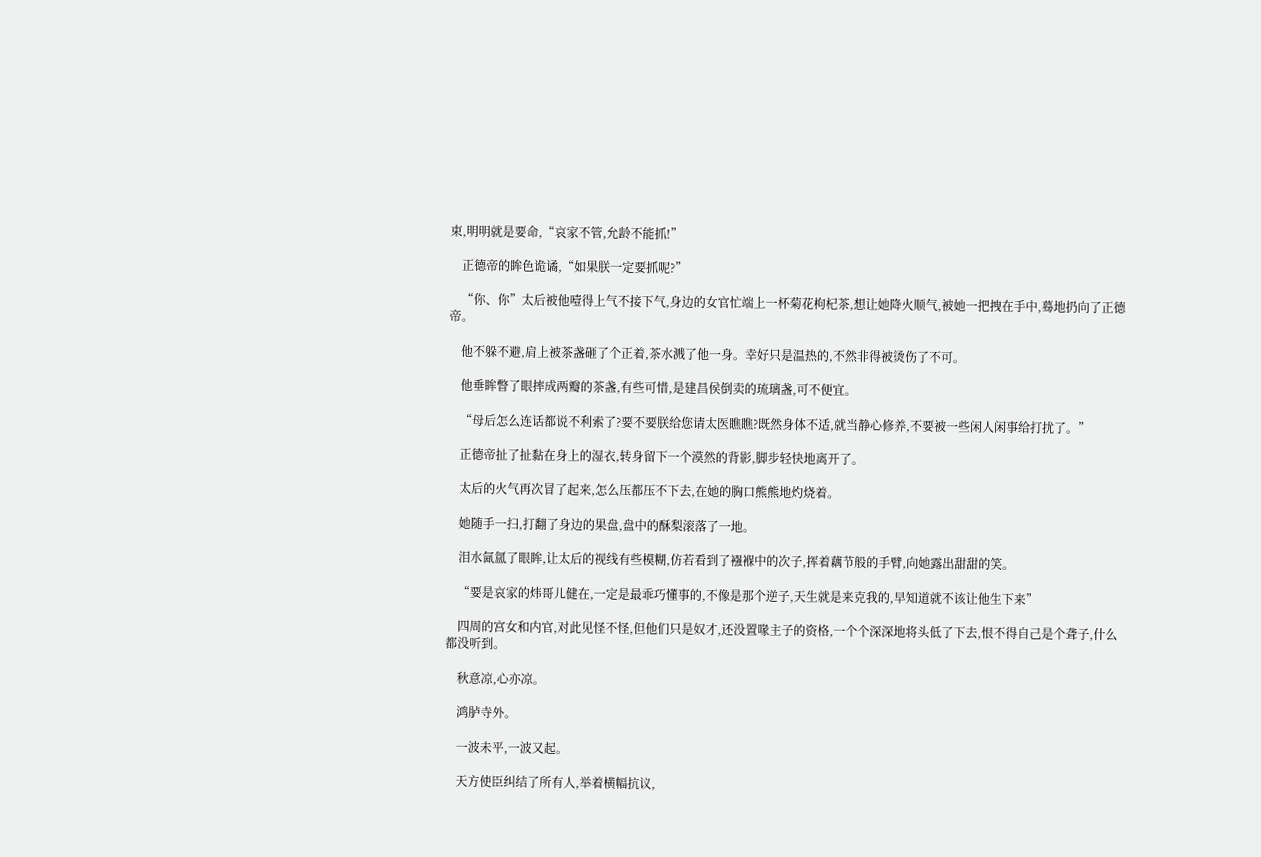束,明明就是要命,“哀家不管,允龄不能抓!”

    正德帝的眸色诡谲,“如果朕一定要抓呢?”

    “你、你”太后被他噎得上气不接下气,身边的女官忙端上一杯菊花枸杞茶,想让她降火顺气,被她一把拽在手中,蓦地扔向了正德帝。

    他不躲不避,肩上被茶盏砸了个正着,茶水溅了他一身。幸好只是温热的,不然非得被烫伤了不可。

    他垂眸瞥了眼摔成两瓣的茶盏,有些可惜,是建昌侯倒卖的琉璃盏,可不便宜。

    “母后怎么连话都说不利索了?要不要朕给您请太医瞧瞧?既然身体不适,就当静心修养,不要被一些闲人闲事给打扰了。”

    正德帝扯了扯黏在身上的湿衣,转身留下一个漠然的背影,脚步轻快地离开了。

    太后的火气再次冒了起来,怎么压都压不下去,在她的胸口熊熊地灼烧着。

    她随手一扫,打翻了身边的果盘,盘中的酥梨滚落了一地。

    泪水氤氲了眼眸,让太后的视线有些模糊,仿若看到了襁褓中的次子,挥着藕节般的手臂,向她露出甜甜的笑。

    “要是哀家的炜哥儿健在,一定是最乖巧懂事的,不像是那个逆子,天生就是来克我的,早知道就不该让他生下来”

    四周的宫女和内官,对此见怪不怪,但他们只是奴才,还没置喙主子的资格,一个个深深地将头低了下去,恨不得自己是个聋子,什么都没听到。

    秋意凉,心亦凉。

    鸿胪寺外。

    一波未平,一波又起。

    天方使臣纠结了所有人,举着横幅抗议,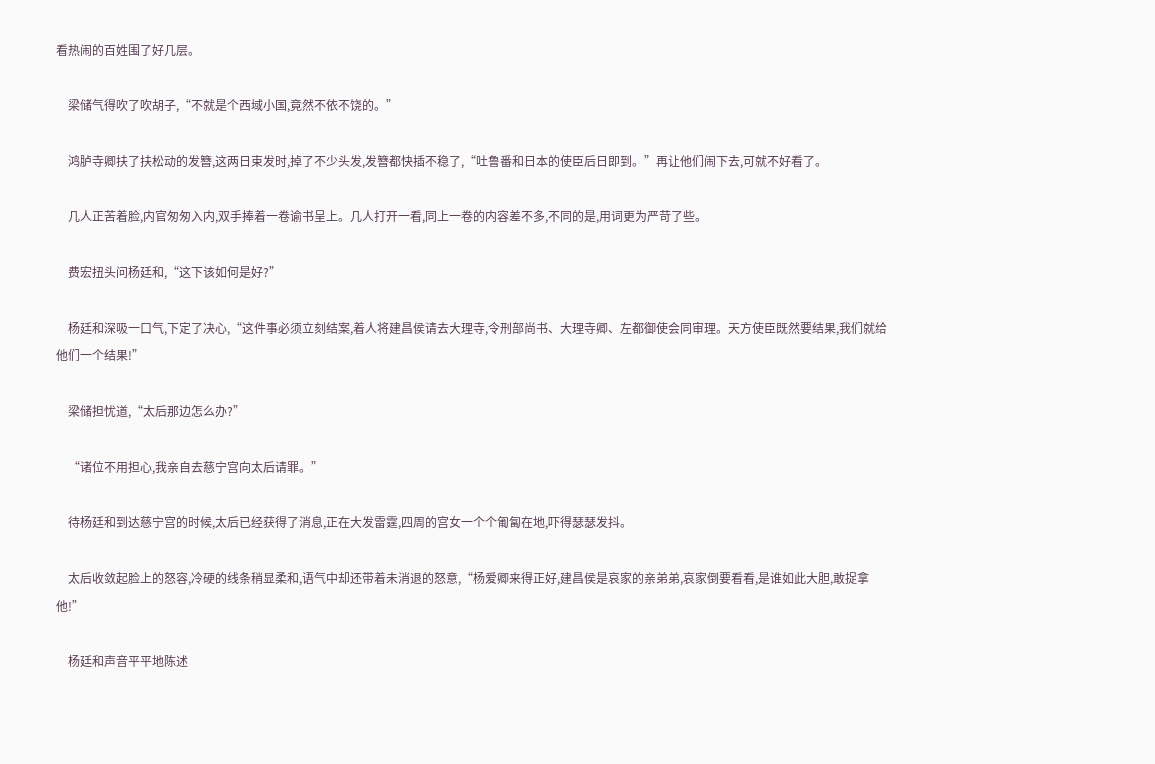看热闹的百姓围了好几层。

    梁储气得吹了吹胡子,“不就是个西域小国,竟然不依不饶的。”

    鸿胪寺卿扶了扶松动的发簪,这两日束发时,掉了不少头发,发簪都快插不稳了,“吐鲁番和日本的使臣后日即到。”再让他们闹下去,可就不好看了。

    几人正苦着脸,内官匆匆入内,双手捧着一卷谕书呈上。几人打开一看,同上一卷的内容差不多,不同的是,用词更为严苛了些。

    费宏扭头问杨廷和,“这下该如何是好?”

    杨廷和深吸一口气,下定了决心,“这件事必须立刻结案,着人将建昌侯请去大理寺,令刑部尚书、大理寺卿、左都御使会同审理。天方使臣既然要结果,我们就给他们一个结果!”

    梁储担忧道,“太后那边怎么办?”

    “诸位不用担心,我亲自去慈宁宫向太后请罪。”

    待杨廷和到达慈宁宫的时候,太后已经获得了消息,正在大发雷霆,四周的宫女一个个匍匐在地,吓得瑟瑟发抖。

    太后收敛起脸上的怒容,冷硬的线条稍显柔和,语气中却还带着未消退的怒意,“杨爱卿来得正好,建昌侯是哀家的亲弟弟,哀家倒要看看,是谁如此大胆,敢捉拿他!”

    杨廷和声音平平地陈述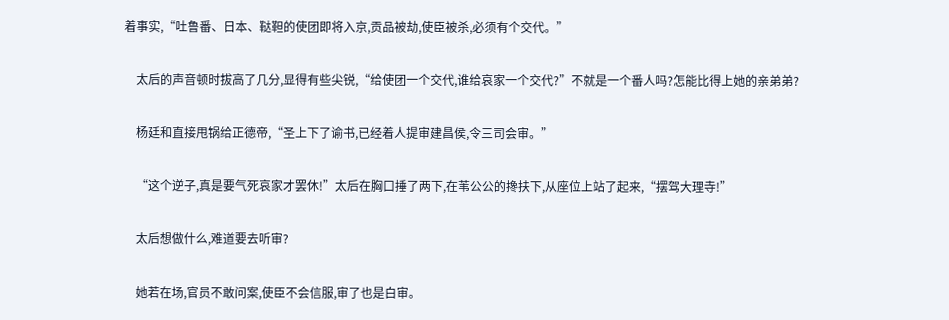着事实,“吐鲁番、日本、鞑靼的使团即将入京,贡品被劫,使臣被杀,必须有个交代。”

    太后的声音顿时拔高了几分,显得有些尖锐,“给使团一个交代,谁给哀家一个交代?”不就是一个番人吗?怎能比得上她的亲弟弟?

    杨廷和直接甩锅给正德帝,“圣上下了谕书,已经着人提审建昌侯,令三司会审。”

    “这个逆子,真是要气死哀家才罢休!”太后在胸口捶了两下,在苇公公的搀扶下,从座位上站了起来,“摆驾大理寺!”

    太后想做什么,难道要去听审?

    她若在场,官员不敢问案,使臣不会信服,审了也是白审。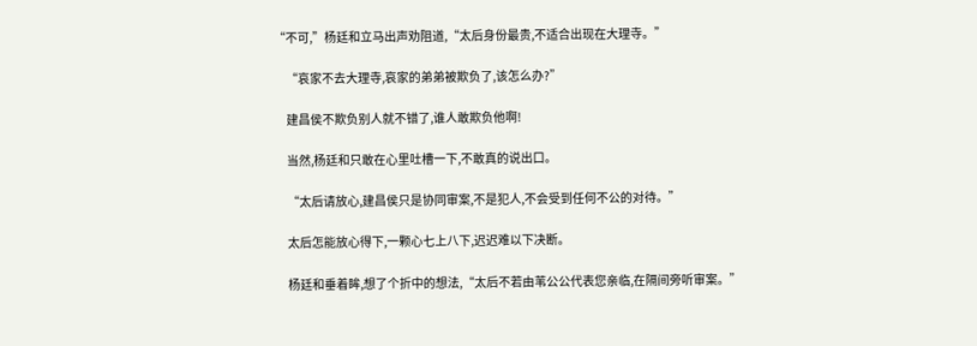“不可,”杨廷和立马出声劝阻道,“太后身份最贵,不适合出现在大理寺。”

    “哀家不去大理寺,哀家的弟弟被欺负了,该怎么办?”

    建昌侯不欺负别人就不错了,谁人敢欺负他啊!

    当然,杨廷和只敢在心里吐槽一下,不敢真的说出口。

    “太后请放心,建昌侯只是协同审案,不是犯人,不会受到任何不公的对待。”

    太后怎能放心得下,一颗心七上八下,迟迟难以下决断。

    杨廷和垂着眸,想了个折中的想法,“太后不若由苇公公代表您亲临,在隔间旁听审案。”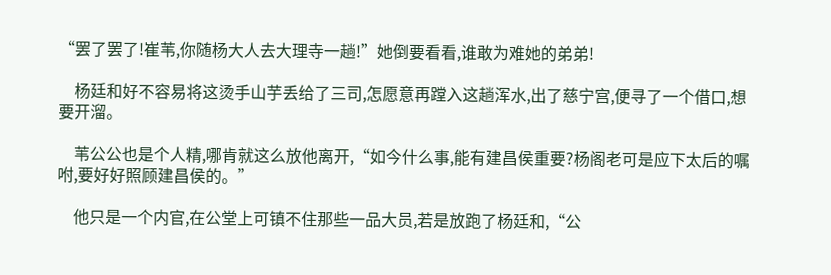“罢了罢了!崔苇,你随杨大人去大理寺一趟!”她倒要看看,谁敢为难她的弟弟!

    杨廷和好不容易将这烫手山芋丢给了三司,怎愿意再蹚入这趟浑水,出了慈宁宫,便寻了一个借口,想要开溜。

    苇公公也是个人精,哪肯就这么放他离开,“如今什么事,能有建昌侯重要?杨阁老可是应下太后的嘱咐,要好好照顾建昌侯的。”

    他只是一个内官,在公堂上可镇不住那些一品大员,若是放跑了杨廷和,“公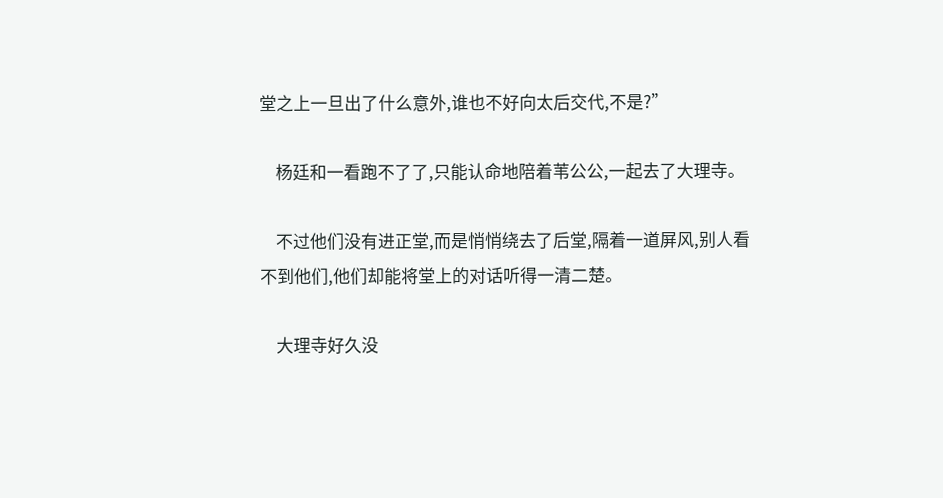堂之上一旦出了什么意外,谁也不好向太后交代,不是?”

    杨廷和一看跑不了了,只能认命地陪着苇公公,一起去了大理寺。

    不过他们没有进正堂,而是悄悄绕去了后堂,隔着一道屏风,别人看不到他们,他们却能将堂上的对话听得一清二楚。

    大理寺好久没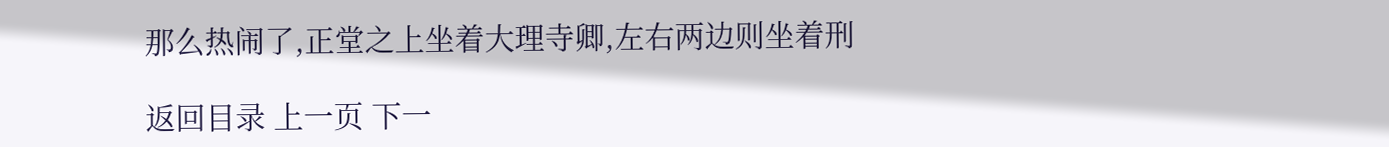那么热闹了,正堂之上坐着大理寺卿,左右两边则坐着刑

返回目录 上一页 下一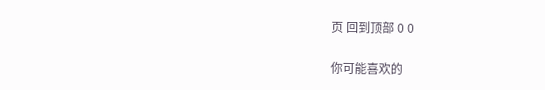页 回到顶部 0 0

你可能喜欢的